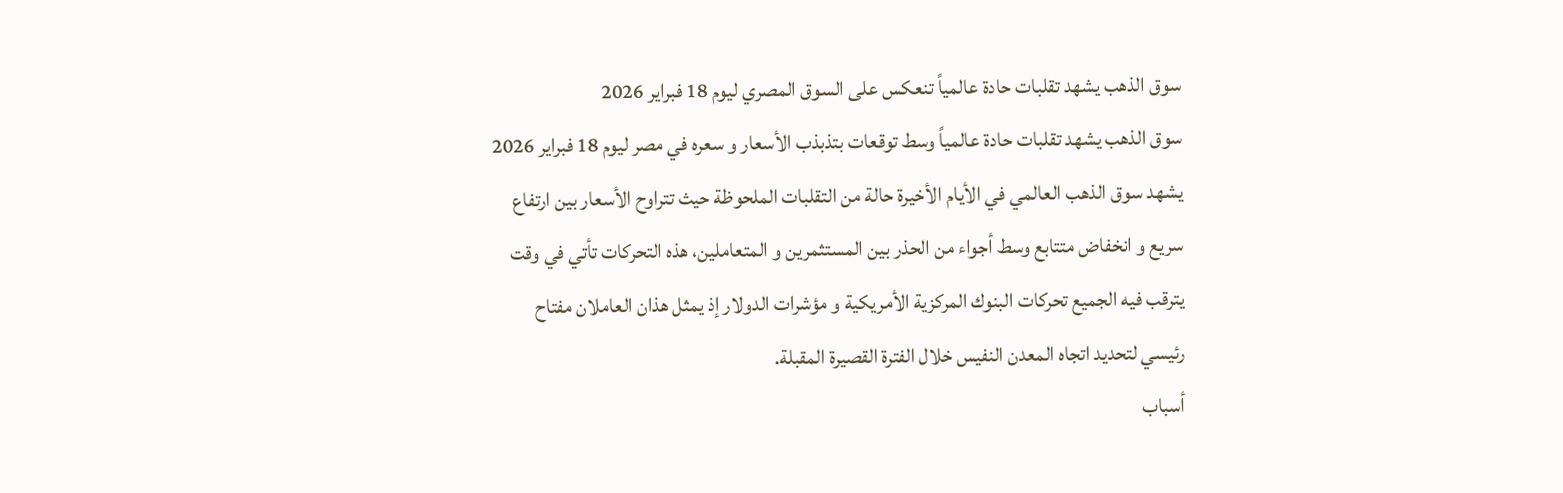سوق الذهب يشهد تقلبات حادة عالمياً تنعكس على السوق المصري ليوم 18 فبراير 2026
سوق الذهب يشهد تقلبات حادة عالمياً وسط توقعات بتذبذب الأسعار و سعره في مصر ليوم 18 فبراير 2026
يشهد سوق الذهب العالمي في الأيام الأخيرة حالة من التقلبات الملحوظة حيث تتراوح الأسعار بين ارتفاع سريع و انخفاض متتابع وسط أجواء من الحذر بين المستثمرين و المتعاملين، هذه التحركات تأتي في وقت يترقب فيه الجميع تحركات البنوك المركزية الأمريكية و مؤشرات الدولار إذ يمثل هذان العاملان مفتاح رئيسي لتحديد اتجاه المعدن النفيس خلال الفترة القصيرة المقبلة.
أسباب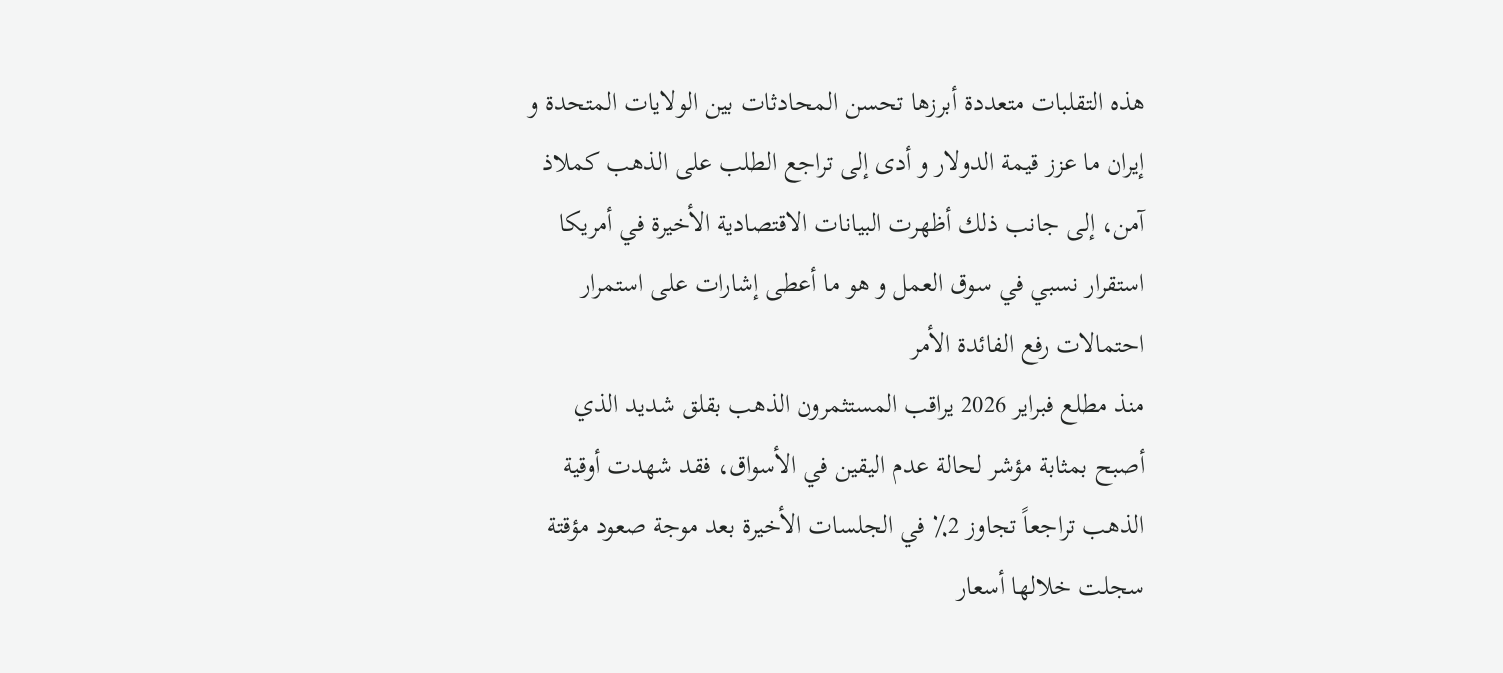هذه التقلبات متعددة أبرزها تحسن المحادثات بين الولايات المتحدة و إيران ما عزز قيمة الدولار و أدى إلى تراجع الطلب على الذهب كملاذ آمن، إلى جانب ذلك أظهرت البيانات الاقتصادية الأخيرة في أمريكا استقرار نسبي في سوق العمل و هو ما أعطى إشارات على استمرار احتمالات رفع الفائدة الأمر
منذ مطلع فبراير 2026 يراقب المستثمرون الذهب بقلق شديد الذي أصبح بمثابة مؤشر لحالة عدم اليقين في الأسواق، فقد شهدت أوقية الذهب تراجعاً تجاوز 2٪ في الجلسات الأخيرة بعد موجة صعود مؤقتة سجلت خلالها أسعار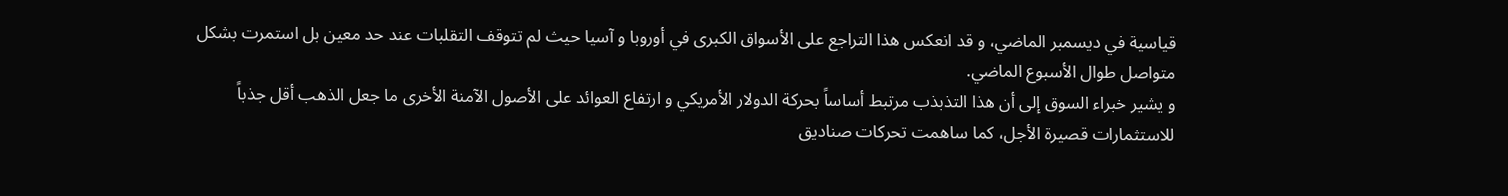قياسية في ديسمبر الماضي، و قد انعكس هذا التراجع على الأسواق الكبرى في أوروبا و آسيا حيث لم تتوقف التقلبات عند حد معين بل استمرت بشكل متواصل طوال الأسبوع الماضي.
و يشير خبراء السوق إلى أن هذا التذبذب مرتبط أساساً بحركة الدولار الأمريكي و ارتفاع العوائد على الأصول الآمنة الأخرى ما جعل الذهب أقل جذباً للاستثمارات قصيرة الأجل، كما ساهمت تحركات صناديق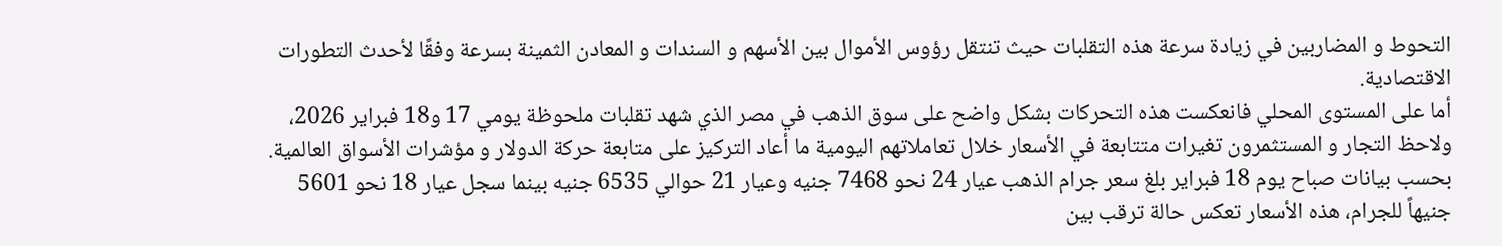التحوط و المضاربين في زيادة سرعة هذه التقلبات حيث تنتقل رؤوس الأموال بين الأسهم و السندات و المعادن الثمينة بسرعة وفقًا لأحدث التطورات الاقتصادية.
أما على المستوى المحلي فانعكست هذه التحركات بشكل واضح على سوق الذهب في مصر الذي شهد تقلبات ملحوظة يومي 17 و18 فبراير 2026، ولاحظ التجار و المستثمرون تغيرات متتابعة في الأسعار خلال تعاملاتهم اليومية ما أعاد التركيز على متابعة حركة الدولار و مؤشرات الأسواق العالمية.
بحسب بيانات صباح يوم 18 فبراير بلغ سعر جرام الذهب عيار 24 نحو 7468 جنيه وعيار 21 حوالي 6535 جنيه بينما سجل عيار 18 نحو 5601 جنيهاً للجرام، هذه الأسعار تعكس حالة ترقب بين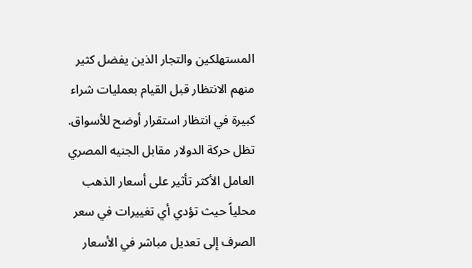المستهلكين والتجار الذين يفضل كثير منهم الانتظار قبل القيام بعمليات شراء كبيرة في انتظار استقرار أوضح للأسواق.
تظل حركة الدولار مقابل الجنيه المصري العامل الأكثر تأثير على أسعار الذهب محلياً حيث تؤدي أي تغييرات في سعر الصرف إلى تعديل مباشر في الأسعار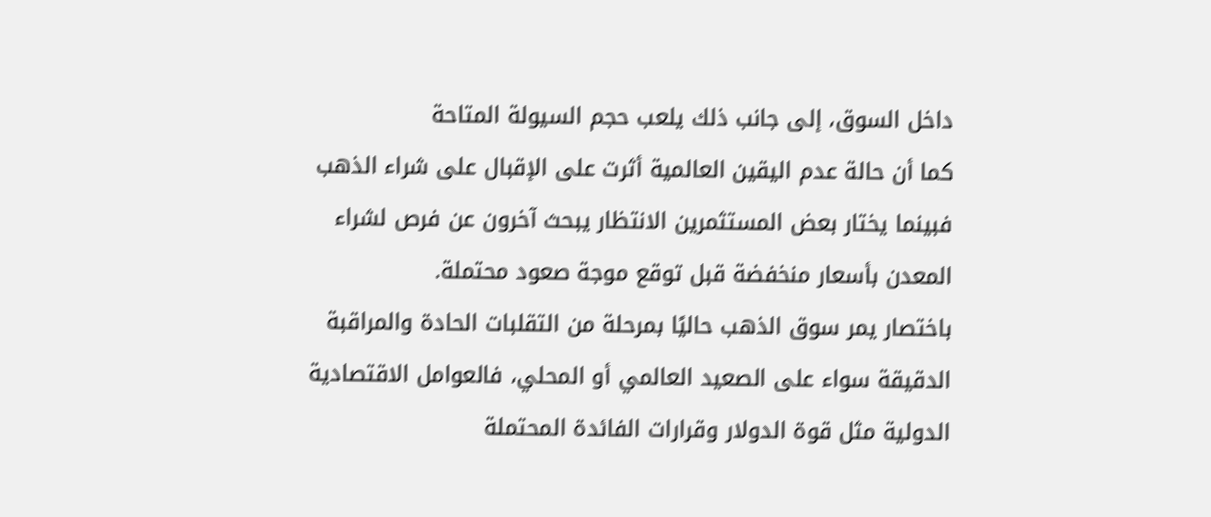داخل السوق، إلى جانب ذلك يلعب حجم السيولة المتاحة
كما أن حالة عدم اليقين العالمية أثرت على الإقبال على شراء الذهب فبينما يختار بعض المستثمرين الانتظار يبحث آخرون عن فرص لشراء المعدن بأسعار منخفضة قبل توقع موجة صعود محتملة.
باختصار يمر سوق الذهب حاليًا بمرحلة من التقلبات الحادة والمراقبة الدقيقة سواء على الصعيد العالمي أو المحلي، فالعوامل الاقتصادية الدولية مثل قوة الدولار وقرارات الفائدة المحتملة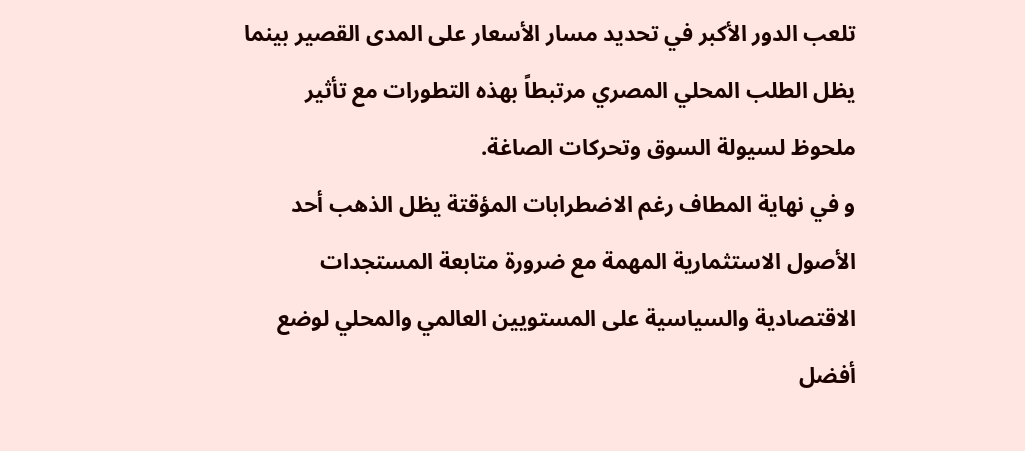تلعب الدور الأكبر في تحديد مسار الأسعار على المدى القصير بينما يظل الطلب المحلي المصري مرتبطاً بهذه التطورات مع تأثير ملحوظ لسيولة السوق وتحركات الصاغة.
و في نهاية المطاف رغم الاضطرابات المؤقتة يظل الذهب أحد الأصول الاستثمارية المهمة مع ضرورة متابعة المستجدات الاقتصادية والسياسية على المستويين العالمي والمحلي لوضع أفضل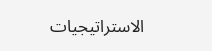الاستراتيجيات